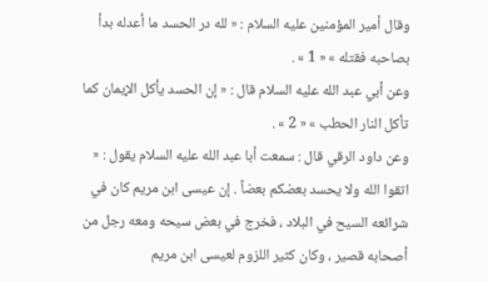وقال أمير المؤمنين عليه السلام : « لله در الحسد ما أعدله بدأ بصاحبه فقتله » « 1 » .
وعن أبي عبد الله عليه السلام قال : « إن الحسد يأكل الإيمان كما تأكل النار الحطب » « 2 » .
وعن داود الرقي قال : سمعت أبا عبد الله عليه السلام يقول : « اتقوا الله ولا يحسد بعضكم بعضاً . إن عيسى ابن مريم كان في شرائعه السيح في البلاد ، فخرج في بعض سيحه ومعه رجل من أصحابه قصير ، وكان كثير اللزوم لعيسى ابن مريم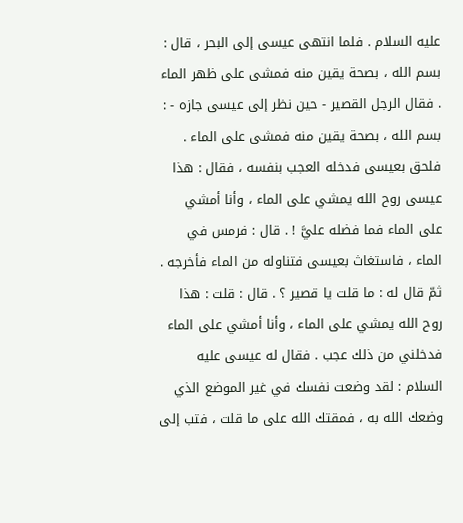عليه السلام . فلما انتهى عيسى إلى البحر ، قال : بسم الله ، بصحة يقين منه فمشى على ظهر الماء . فقال الرجل القصير - حين نظر إلى عيسى جازه - : بسم الله ، بصحة يقين منه فمشى على الماء . فلحق بعيسى فدخله العجب بنفسه ، فقال : هذا عيسى روح الله يمشي على الماء ، وأنا أمشي على الماء فما فضله عليَّ ! . قال : فرمس في الماء ، فاستغاث بعيسى فتناوله من الماء فأخرجه . ثمّ قال له : ما قلت يا قصير ؟ . قال : قلت : هذا روح الله يمشي على الماء ، وأنا أمشي على الماء فدخلني من ذلك عجب . فقال له عيسى عليه السلام : لقد وضعت نفسك في غير الموضع الذي وضعك الله به ، فمقتك الله على ما قلت ، فتب إلى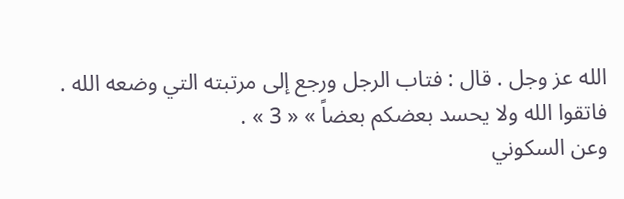الله عز وجل . قال : فتاب الرجل ورجع إلى مرتبته التي وضعه الله . فاتقوا الله ولا يحسد بعضكم بعضاً » « 3 » .
وعن السكوني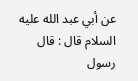عن أبي عبد الله عليه السلام قال : قال رسول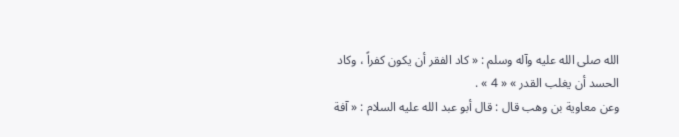الله صلى الله عليه وآله وسلم : « كاد الفقر أن يكون كفراً ، وكاد الحسد أن يغلب القدر » « 4 » .
وعن معاوية بن وهب قال : قال أبو عبد الله عليه السلام : « آفة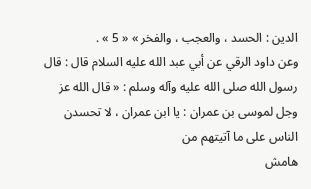الدين : الحسد ، والعجب ، والفخر » « 5 » .
وعن داود الرقي عن أبي عبد الله عليه السلام قال : قال رسول الله صلى الله عليه وآله وسلم : « قال الله عز وجل لموسى بن عمران : يا ابن عمران ، لا تحسدن الناس على ما آتيتهم من
هامش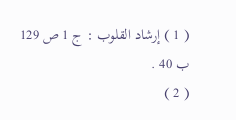( 1 ) إرشاد القلوب : ج 1 ص 129 ب 40 .
( 2 )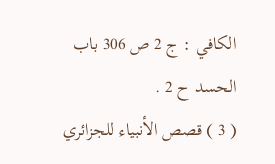الكافي : ج 2 ص 306 باب الحسد ح 2 .
( 3 ) قصص الأنبياء للجزائري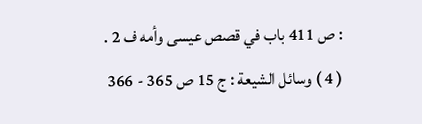: ص 411 باب في قصص عيسى وأمه ف 2 .
( 4 ) وسائل الشيعة : ج 15 ص 365 - 366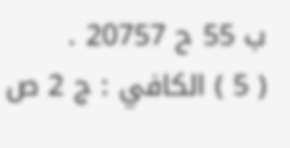ب 55 ح 20757 .
( 5 ) الكافي : ج 2 ص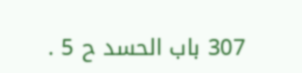307 باب الحسد ح 5 .